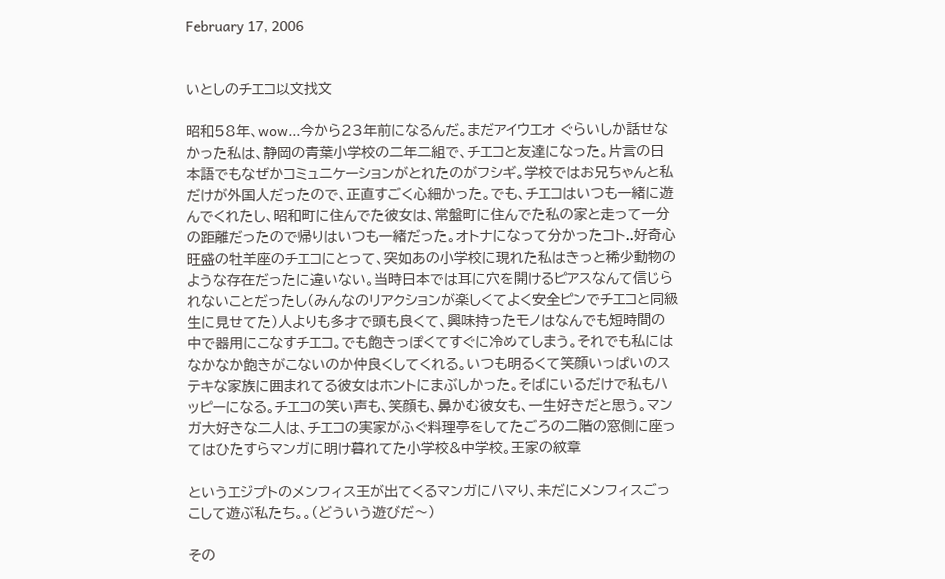February 17, 2006


いとしのチエコ以文找文

昭和58年、wow...今から23年前になるんだ。まだアイウエオ ぐらいしか話せなかった私は、静岡の青葉小学校の二年二組で、チエコと友達になった。片言の日本語でもなぜかコミュニケーションがとれたのがフシギ。学校ではお兄ちゃんと私だけが外国人だったので、正直すごく心細かった。でも、チエコはいつも一緒に遊んでくれたし、昭和町に住んでた彼女は、常盤町に住んでた私の家と走って一分の距離だったので帰りはいつも一緒だった。オトナになって分かったコト..好奇心旺盛の牡羊座のチエコにとって、突如あの小学校に現れた私はきっと稀少動物のような存在だったに違いない。当時日本では耳に穴を開けるピアスなんて信じられないことだったし(みんなのリアクションが楽しくてよく安全ピンでチエコと同級生に見せてた)人よりも多才で頭も良くて、興味持ったモノはなんでも短時間の中で器用にこなすチエコ。でも飽きっぽくてすぐに冷めてしまう。それでも私にはなかなか飽きがこないのか仲良くしてくれる。いつも明るくて笑顔いっぱいのステキな家族に囲まれてる彼女はホントにまぶしかった。そばにいるだけで私もハッピーになる。チエコの笑い声も、笑顔も、鼻かむ彼女も、一生好きだと思う。マンガ大好きな二人は、チエコの実家がふぐ料理亭をしてたごろの二階の窓側に座ってはひたすらマンガに明け暮れてた小学校&中学校。王家の紋章

というエジプトのメンフィス王が出てくるマンガにハマり、未だにメンフィスごっこして遊ぶ私たち。。(どういう遊びだ〜)

その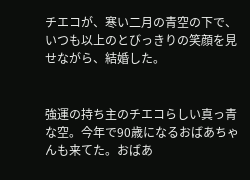チエコが、寒い二月の青空の下で、いつも以上のとびっきりの笑顔を見せながら、結婚した。


強運の持ち主のチエコらしい真っ青な空。今年で90歳になるおばあちゃんも来てた。おばあ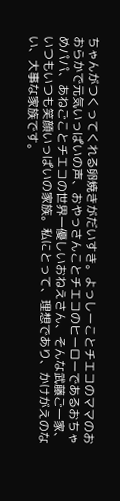ちゃんがつくってくれる卵焼きがだいすき。よっしーことチエコのママのおおらかで元気いっぱいの声、おやっさんことチエコのヒーローであるおちゃめパパ、あねごことチエコの世界一優しいおねえさん、そんな武藤ご一家、いつもいつも笑顔いっぱいの家族。私にとって、理想であり、かけがえのない、大事な家族です。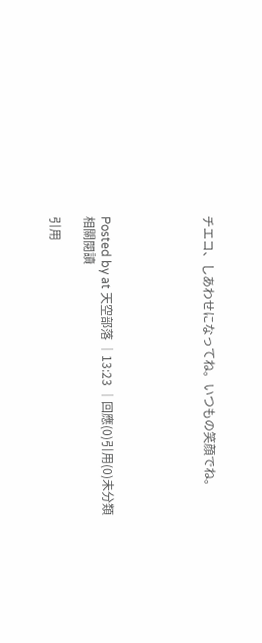チエコ、しあわせになってね。いつもの笑顔でね。





Posted by at 天空部落 │13:23 │回應(0)引用(0)未分類
相關閱讀

引用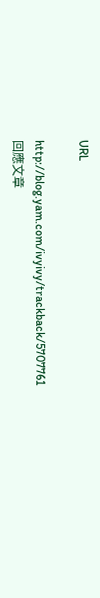URL

http://blog.yam.com/ivyivy/trackback/5707761
回應文章